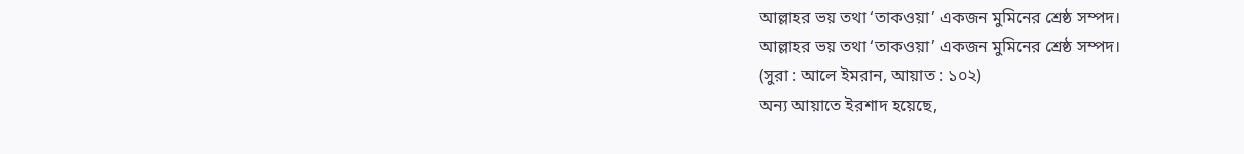আল্লাহর ভয় তথা ‘তাকওয়া’ একজন মুমিনের শ্রেষ্ঠ সম্পদ।
আল্লাহর ভয় তথা ‘তাকওয়া’ একজন মুমিনের শ্রেষ্ঠ সম্পদ।
(সুরা : আলে ইমরান, আয়াত : ১০২)
অন্য আয়াতে ইরশাদ হয়েছে,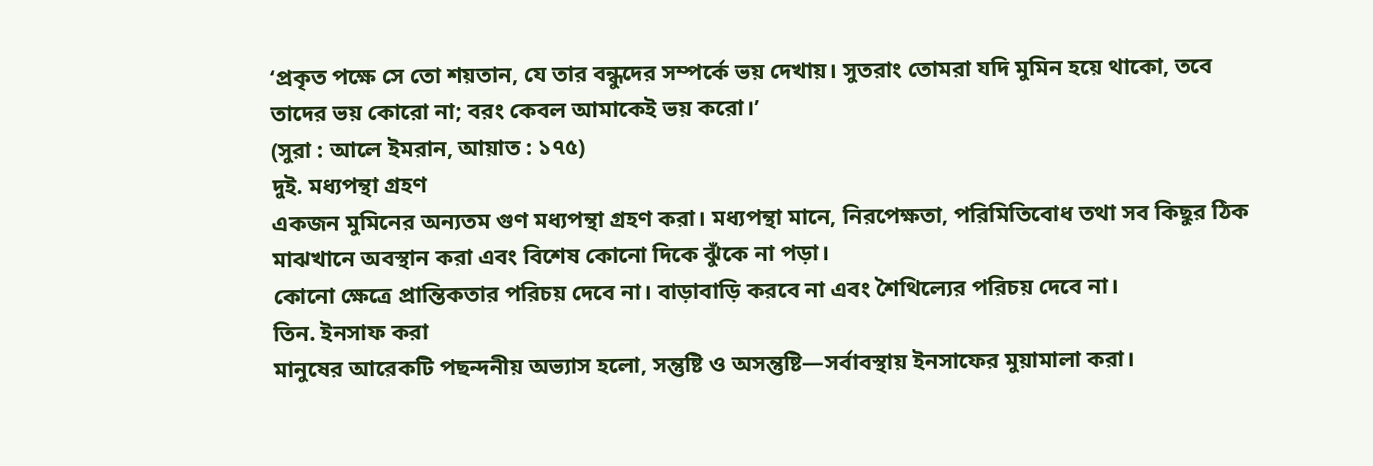‘প্রকৃত পক্ষে সে তো শয়তান, যে তার বন্ধুদের সম্পর্কে ভয় দেখায়। সুতরাং তোমরা যদি মুমিন হয়ে থাকো, তবে তাদের ভয় কোরো না; বরং কেবল আমাকেই ভয় করো।’
(সুরা : আলে ইমরান, আয়াত : ১৭৫)
দুই. মধ্যপন্থা গ্রহণ
একজন মুমিনের অন্যতম গুণ মধ্যপন্থা গ্রহণ করা। মধ্যপন্থা মানে, নিরপেক্ষতা, পরিমিতিবোধ তথা সব কিছুর ঠিক মাঝখানে অবস্থান করা এবং বিশেষ কোনো দিকে ঝুঁকে না পড়া।
কোনো ক্ষেত্রে প্রান্তিকতার পরিচয় দেবে না। বাড়াবাড়ি করবে না এবং শৈথিল্যের পরিচয় দেবে না।
তিন. ইনসাফ করা
মানুষের আরেকটি পছন্দনীয় অভ্যাস হলো, সন্তুষ্টি ও অসন্তুষ্টি—সর্বাবস্থায় ইনসাফের মুয়ামালা করা।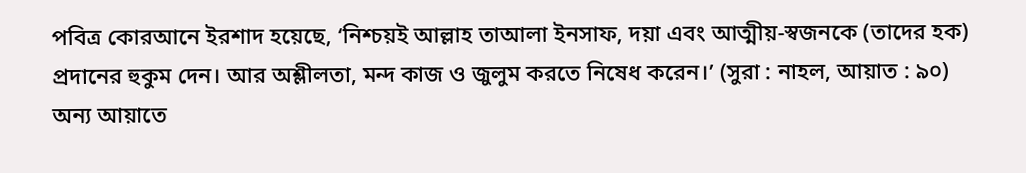পবিত্র কোরআনে ইরশাদ হয়েছে, ‘নিশ্চয়ই আল্লাহ তাআলা ইনসাফ, দয়া এবং আত্মীয়-স্বজনকে (তাদের হক) প্রদানের হুকুম দেন। আর অশ্লীলতা, মন্দ কাজ ও জুলুম করতে নিষেধ করেন।’ (সুরা : নাহল, আয়াত : ৯০)
অন্য আয়াতে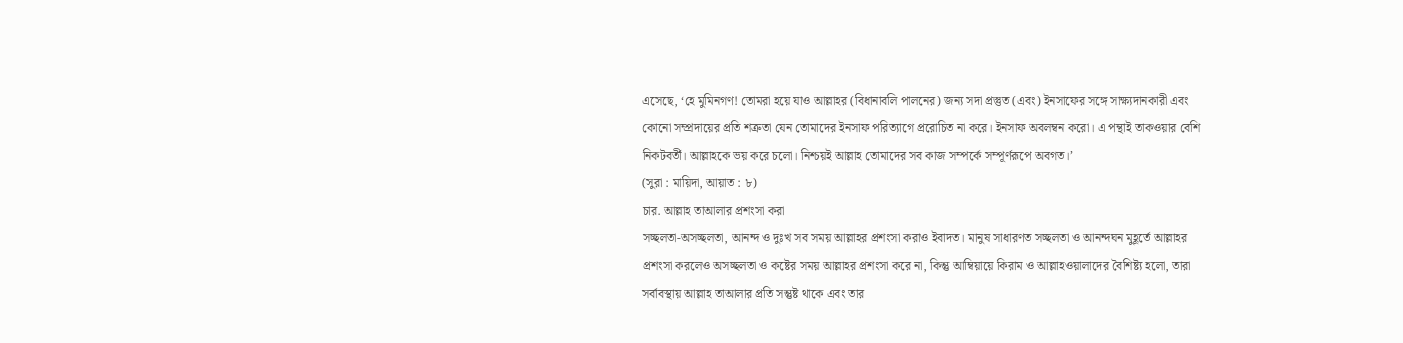এসেছে, ‘হে মুমিনগণ! তোমরা হয়ে যাও আল্লাহর (বিধানাবলি পালনের) জন্য সদা প্রস্তুত (এবং) ইনসাফের সঙ্গে সাক্ষ্যদানকারী এবং কোনো সম্প্রদায়ের প্রতি শত্রুতা যেন তোমাদের ইনসাফ পরিত্যাগে প্ররোচিত না করে। ইনসাফ অবলম্বন করো। এ পন্থাই তাকওয়ার বেশি নিকটবর্তী। আল্লাহকে ভয় করে চলো। নিশ্চয়ই আল্লাহ তোমাদের সব কাজ সম্পর্কে সম্পূর্ণরূপে অবগত।’
(সুরা : মায়িদা, আয়াত : ৮)
চার. আল্লাহ তাআলার প্রশংসা করা
সচ্ছলতা-অসচ্ছলতা, আনন্দ ও দুঃখ সব সময় আল্লাহর প্রশংসা করাও ইবাদত। মানুষ সাধারণত সচ্ছলতা ও আনন্দঘন মুহূর্তে আল্লাহর প্রশংসা করলেও অসচ্ছলতা ও কষ্টের সময় আল্লাহর প্রশংসা করে না, কিন্তু আম্বিয়ায়ে কিরাম ও আল্লাহওয়ালাদের বৈশিষ্ট্য হলো, তারা সর্বাবস্থায় আল্লাহ তাআলার প্রতি সন্তুষ্ট থাকে এবং তার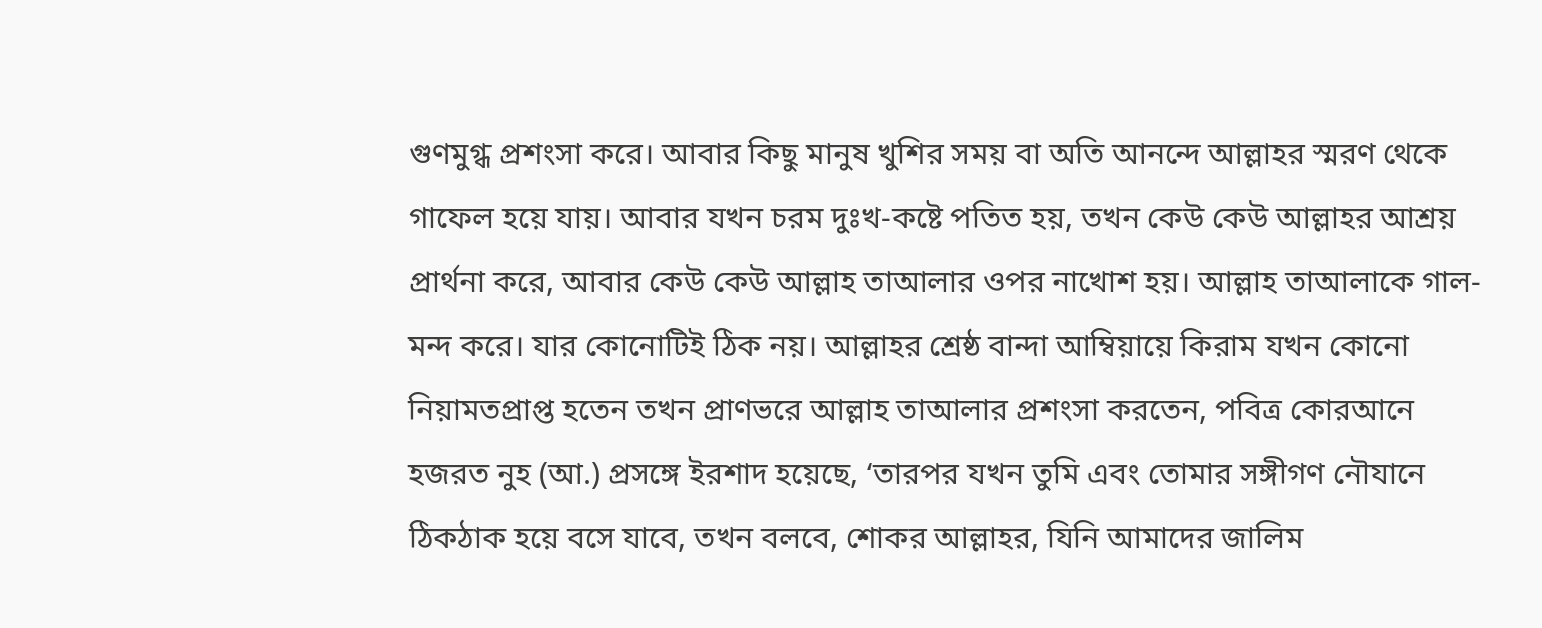গুণমুগ্ধ প্রশংসা করে। আবার কিছু মানুষ খুশির সময় বা অতি আনন্দে আল্লাহর স্মরণ থেকে গাফেল হয়ে যায়। আবার যখন চরম দুঃখ-কষ্টে পতিত হয়, তখন কেউ কেউ আল্লাহর আশ্রয় প্রার্থনা করে, আবার কেউ কেউ আল্লাহ তাআলার ওপর নাখোশ হয়। আল্লাহ তাআলাকে গাল-মন্দ করে। যার কোনোটিই ঠিক নয়। আল্লাহর শ্রেষ্ঠ বান্দা আম্বিয়ায়ে কিরাম যখন কোনো নিয়ামতপ্রাপ্ত হতেন তখন প্রাণভরে আল্লাহ তাআলার প্রশংসা করতেন, পবিত্র কোরআনে হজরত নুহ (আ.) প্রসঙ্গে ইরশাদ হয়েছে, ‘তারপর যখন তুমি এবং তোমার সঙ্গীগণ নৌযানে ঠিকঠাক হয়ে বসে যাবে, তখন বলবে, শোকর আল্লাহর, যিনি আমাদের জালিম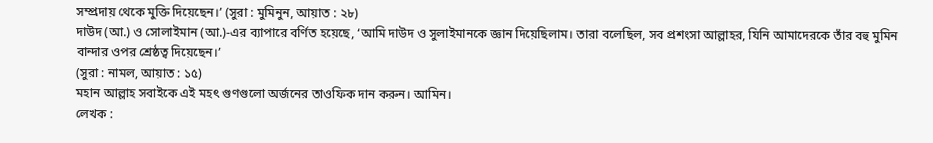সম্প্রদায় থেকে মুক্তি দিয়েছেন।’ (সুরা : মুমিনুন, আয়াত : ২৮)
দাউদ (আ.) ও সোলাইমান (আ.)-এর ব্যাপারে বর্ণিত হয়েছে, ‘আমি দাউদ ও সুলাইমানকে জ্ঞান দিয়েছিলাম। তারা বলেছিল, সব প্রশংসা আল্লাহর, যিনি আমাদেরকে তাঁর বহু মুমিন বান্দার ওপর শ্রেষ্ঠত্ব দিয়েছেন।’
(সুরা : নামল, আয়াত : ১৫)
মহান আল্লাহ সবাইকে এই মহৎ গুণগুলো অর্জনের তাওফিক দান করুন। আমিন।
লেখক :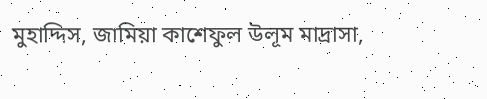মুহাদ্দিস, জামিয়া কাশেফুল উলূম মাদ্রাসা,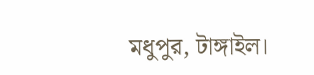মধুপুর, টাঙ্গাইল।